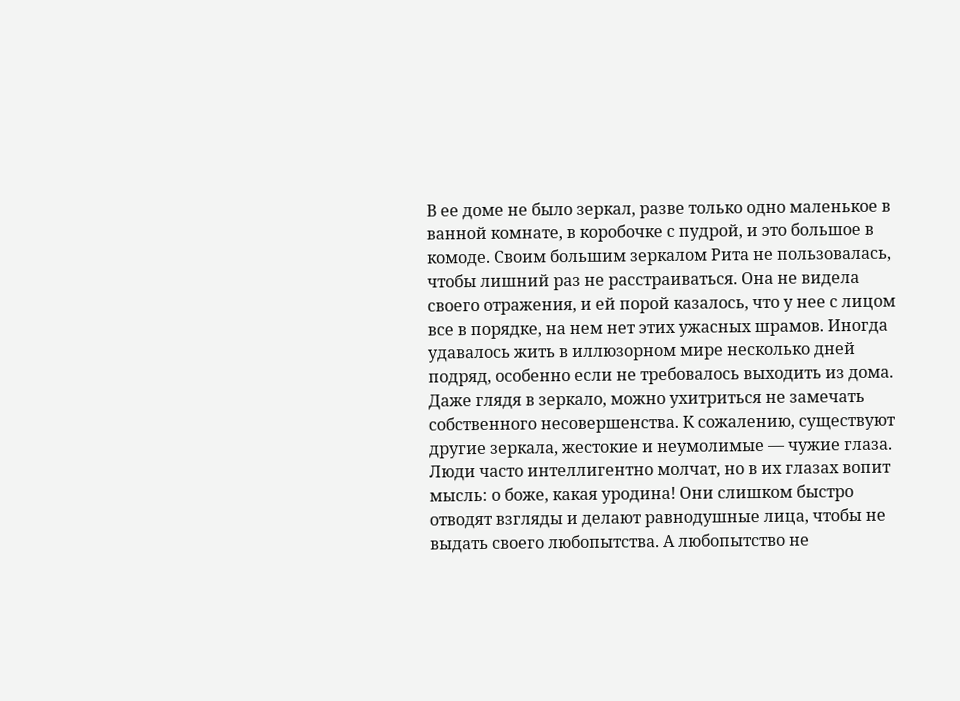В ее доме не было зеркал, разве только одно маленькое в ванной комнате, в коробочке с пудрой, и это большое в комоде. Своим большим зеркалом Рита не пользовалась, чтобы лишний раз не расстраиваться. Она не видела своего отражения, и ей порой казалось, что у нее с лицом все в порядке, на нем нет этих ужасных шрамов. Иногда удавалось жить в иллюзорном мире несколько дней подряд, особенно если не требовалось выходить из дома. Даже глядя в зеркало, можно ухитриться не замечать собственного несовершенства. К сожалению, существуют другие зеркала, жестокие и неумолимые — чужие глаза. Люди часто интеллигентно молчат, но в их глазах вопит мысль: о боже, какая уродина! Они слишком быстро отводят взгляды и делают равнодушные лица, чтобы не выдать своего любопытства. А любопытство не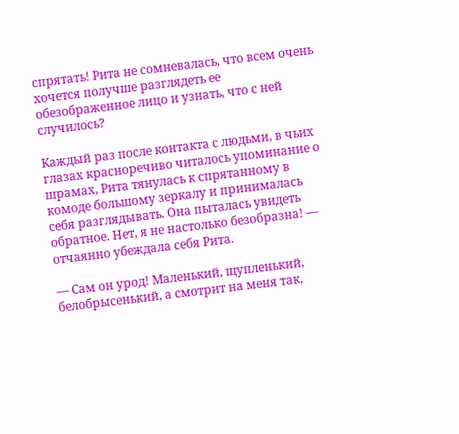спрятать! Рита не сомневалась, что всем очень хочется получше разглядеть ее обезображенное лицо и узнать, что с ней случилось?

Каждый раз после контакта с людьми, в чьих глазах красноречиво читалось упоминание о шрамах, Рита тянулась к спрятанному в комоде большому зеркалу и принималась себя разглядывать. Она пыталась увидеть обратное. Нет, я не настолько безобразна! — отчаянно убеждала себя Рита.

— Сам он урод! Маленький, щупленький, белобрысенький, а смотрит на меня так,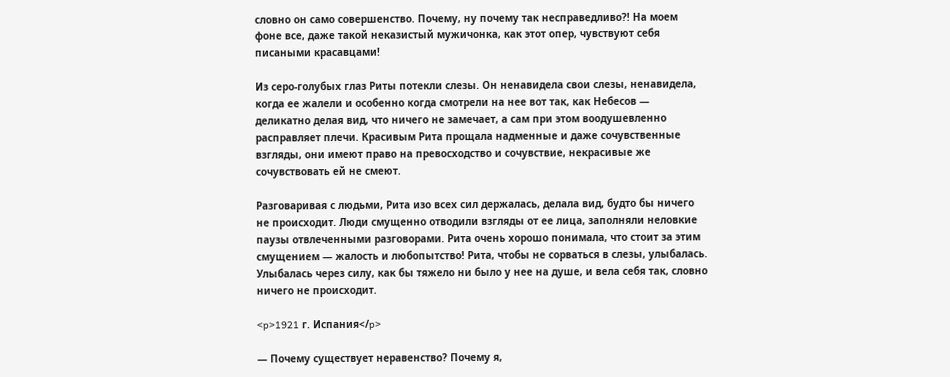словно он само совершенство. Почему, ну почему так несправедливо?! На моем фоне все, даже такой неказистый мужичонка, как этот опер, чувствуют себя писаными красавцами!

Из серо-голубых глаз Риты потекли слезы. Он ненавидела свои слезы, ненавидела, когда ее жалели и особенно когда смотрели на нее вот так, как Небесов — деликатно делая вид, что ничего не замечает, а сам при этом воодушевленно расправляет плечи. Красивым Рита прощала надменные и даже сочувственные взгляды, они имеют право на превосходство и сочувствие, некрасивые же сочувствовать ей не смеют.

Разговаривая с людьми, Рита изо всех сил держалась, делала вид, будто бы ничего не происходит. Люди смущенно отводили взгляды от ее лица, заполняли неловкие паузы отвлеченными разговорами. Рита очень хорошо понимала, что стоит за этим смущением — жалость и любопытство! Рита, чтобы не сорваться в слезы, улыбалась. Улыбалась через силу, как бы тяжело ни было у нее на душе, и вела себя так, словно ничего не происходит.

<p>1921 г. Испания</p>

— Почему существует неравенство? Почему я,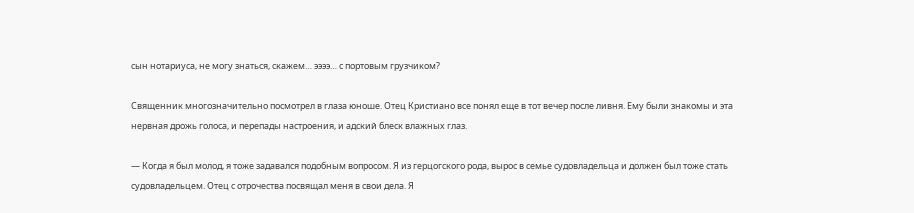сын нотариуса, не могу знаться, скажем… ээээ… с портовым грузчиком?

Священник многозначительно посмотрел в глаза юноше. Отец Кристиано все понял еще в тот вечер после ливня. Ему были знакомы и эта нервная дрожь голоса, и перепады настроения, и адский блеск влажных глаз.

— Когда я был молод, я тоже задавался подобным вопросом. Я из герцогского рода, вырос в семье судовладельца и должен был тоже стать судовладельцем. Отец с отрочества посвящал меня в свои дела. Я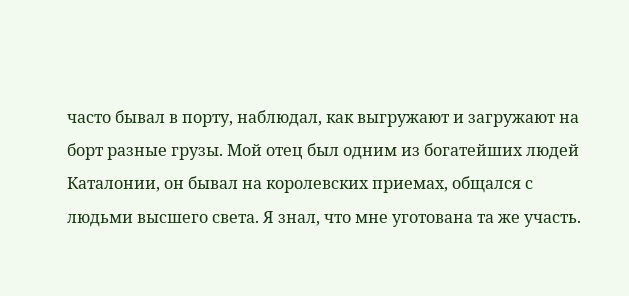часто бывал в порту, наблюдал, как выгружают и загружают на борт разные грузы. Мой отец был одним из богатейших людей Каталонии, он бывал на королевских приемах, общался с людьми высшего света. Я знал, что мне уготована та же участь.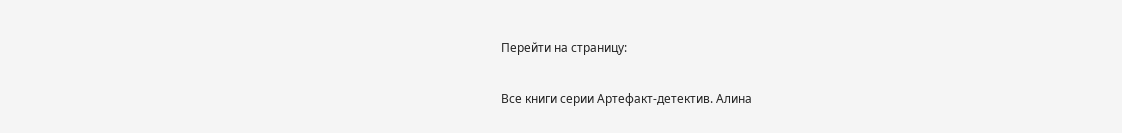Перейти на страницу:

Все книги серии Артефакт-детектив. Алина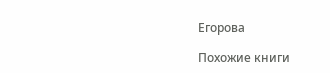Егорова

Похожие книги